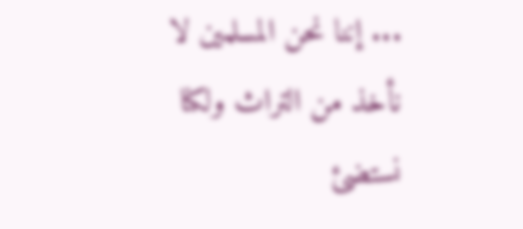... إننا نحن المسلمين لا نأخذ من التراث ولكنا نستضئ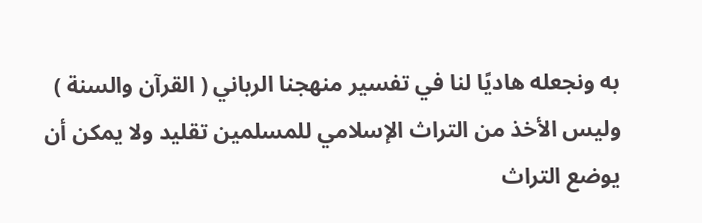به ونجعله هاديًا لنا في تفسير منهجنا الرباني ( القرآن والسنة ) وليس الأخذ من التراث الإسلامي للمسلمين تقليد ولا يمكن أن يوضع التراث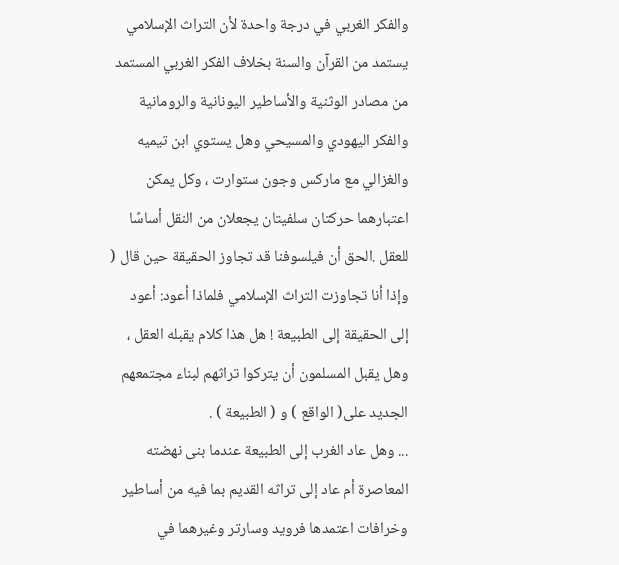والفكر الغربي في درجة واحدة لأن التراث الإسلامي
يستمد من القرآن والسنة بخلاف الفكر الغربي المستمد من مصادر الوثنية والأساطير اليونانية والرومانية والفكر اليهودي والمسيحي وهل يستوي ابن تيميه والغزالي مع ماركس وجون ستوارت ، وكل يمكن اعتبارهما حركتان سلفيتان يجعلان من النقل أساسًا للعقل .الحق أن فيلسوفنا قد تجاوز الحقيقة حين قال ( وإذا أنا تجاوزت التراث الإسلامي فلماذا أعود: أعود إلى الحقيقة إلى الطبيعة ! هل هذا كلام يقبله العقل ، وهل يقبل المسلمون أن يتركوا تراثهم لبناء مجتمعهم الجديد على( الواقع ) و ( الطبيعة ) .
... وهل عاد الغرب إلى الطبيعة عندما بنى نهضته المعاصرة أم عاد إلى تراثه القديم بما فيه من أساطير وخرافات اعتمدها فرويد وسارتر وغيرهما في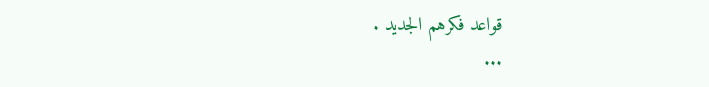قواعد فكرهم الجديد .
...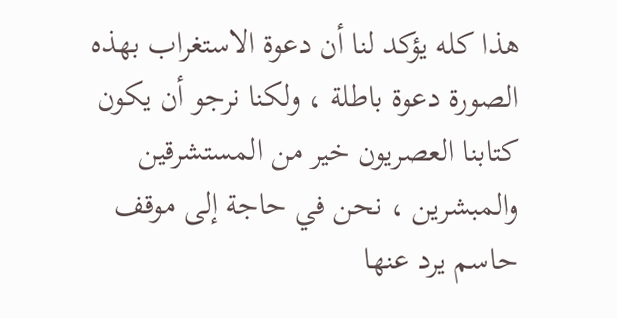هذا كله يؤكد لنا أن دعوة الاستغراب بهذه الصورة دعوة باطلة ، ولكنا نرجو أن يكون كتابنا العصريون خير من المستشرقين والمبشرين ، نحن في حاجة إلى موقف حاسم يرد عنها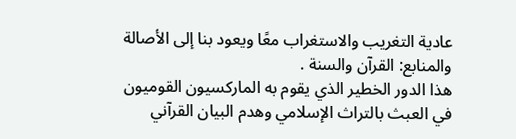عادية التغريب والاستغراب معًا ويعود بنا إلى الأصالة والمنابع: القرآن والسنة .
هذا الدور الخطير الذي يقوم به الماركسيون القوميون
في العبث بالتراث الإسلامي وهدم البيان القرآني